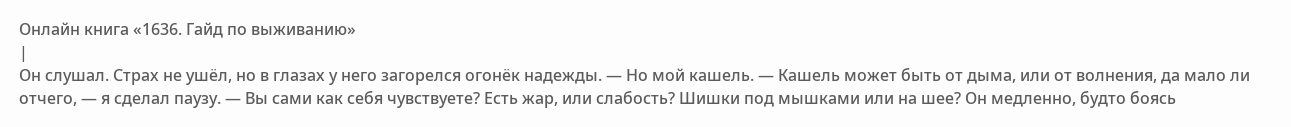Онлайн книга «1636. Гайд по выживанию»
|
Он слушал. Страх не ушёл, но в глазах у него загорелся огонёк надежды. — Но мой кашель. — Кашель может быть от дыма, или от волнения, да мало ли отчего, — я сделал паузу. — Вы сами как себя чувствуете? Есть жар, или слабость? Шишки под мышками или на шее? Он медленно, будто боясь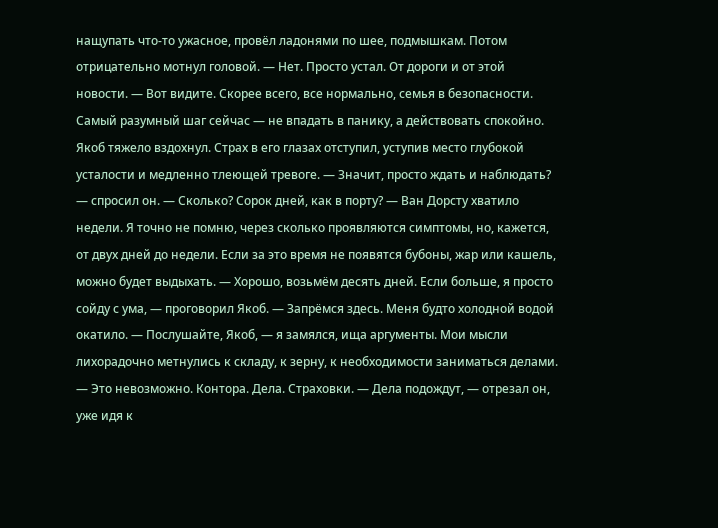нащупать что-то ужасное, провёл ладонями по шее, подмышкам. Потом отрицательно мотнул головой. — Нет. Просто устал. От дороги и от этой новости. — Вот видите. Скорее всего, все нормально, семья в безопасности. Самый разумный шаг сейчас — не впадать в панику, а действовать спокойно. Якоб тяжело вздохнул. Страх в его глазах отступил, уступив место глубокой усталости и медленно тлеющей тревоге. — Значит, просто ждать и наблюдать? — спросил он. — Сколько? Сорок дней, как в порту? — Ван Дорсту хватило недели. Я точно не помню, через сколько проявляются симптомы, но, кажется, от двух дней до недели. Если за это время не появятся бубоны, жар или кашель, можно будет выдыхать. — Хорошо, возьмём десять дней. Если больше, я просто сойду с ума, — проговорил Якоб. — Запрёмся здесь. Меня будто холодной водой окатило. — Послушайте, Якоб, — я замялся, ища аргументы. Мои мысли лихорадочно метнулись к складу, к зерну, к необходимости заниматься делами. — Это невозможно. Контора. Дела. Страховки. — Дела подождут, — отрезал он, уже идя к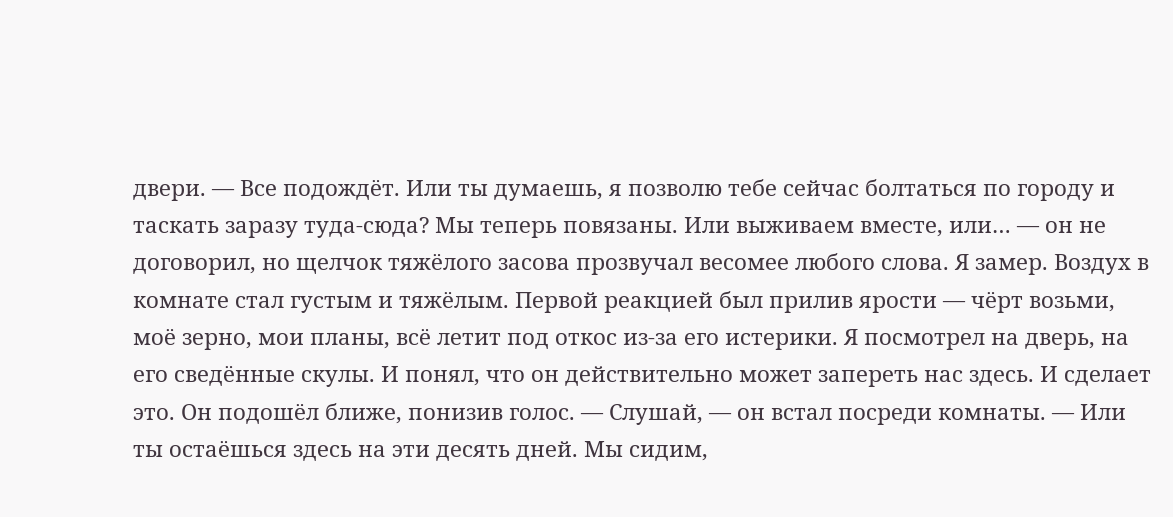двери. — Все подождёт. Или ты думаешь, я позволю тебе сейчас болтаться по городу и таскать заразу туда-сюда? Мы теперь повязаны. Или выживаем вместе, или… — он не договорил, но щелчок тяжёлого засова прозвучал весомее любого слова. Я замер. Воздух в комнате стал густым и тяжёлым. Первой реакцией был прилив ярости — чёрт возьми, моё зерно, мои планы, всё летит под откос из-за его истерики. Я посмотрел на дверь, на его сведённые скулы. И понял, что он действительно может запереть нас здесь. И сделает это. Он подошёл ближе, понизив голос. — Слушай, — он встал посреди комнаты. — Или ты остаёшься здесь на эти десять дней. Мы сидим,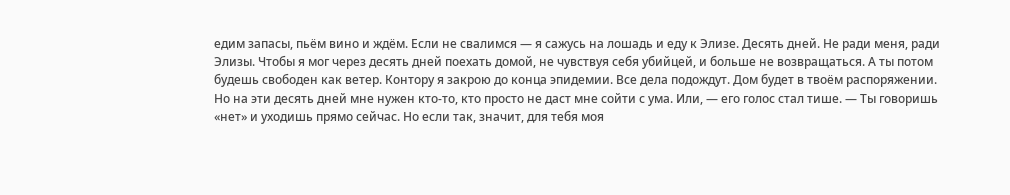едим запасы, пьём вино и ждём. Если не свалимся — я сажусь на лошадь и еду к Элизе. Десять дней. Не ради меня, ради Элизы. Чтобы я мог через десять дней поехать домой, не чувствуя себя убийцей, и больше не возвращаться. А ты потом будешь свободен как ветер. Контору я закрою до конца эпидемии. Все дела подождут. Дом будет в твоём распоряжении. Но на эти десять дней мне нужен кто-то, кто просто не даст мне сойти с ума. Или, — его голос стал тише. — Ты говоришь «нет» и уходишь прямо сейчас. Но если так, значит, для тебя моя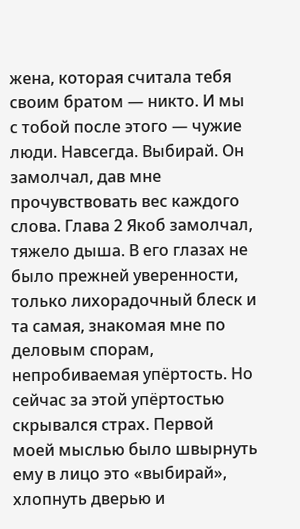жена, которая считала тебя своим братом — никто. И мы с тобой после этого — чужие люди. Навсегда. Выбирай. Он замолчал, дав мне прочувствовать вес каждого слова. Глава 2 Якоб замолчал, тяжело дыша. В его глазах не было прежней уверенности, только лихорадочный блеск и та самая, знакомая мне по деловым спорам, непробиваемая упёртость. Но сейчас за этой упёртостью скрывался страх. Первой моей мыслью было швырнуть ему в лицо это «выбирай», хлопнуть дверью и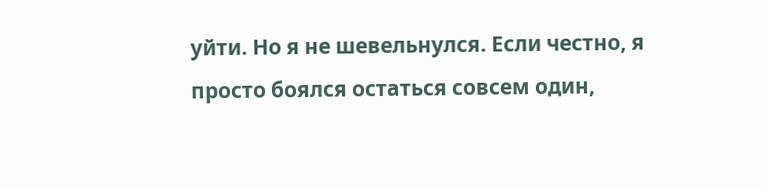уйти. Но я не шевельнулся. Если честно, я просто боялся остаться совсем один,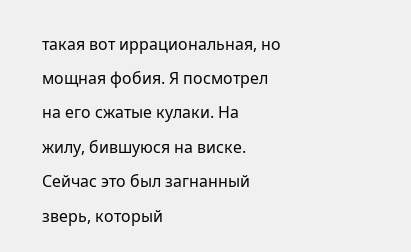такая вот иррациональная, но мощная фобия. Я посмотрел на его сжатые кулаки. На жилу, бившуюся на виске. Сейчас это был загнанный зверь, который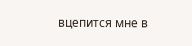вцепится мне в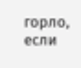горло, если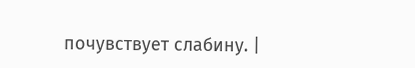почувствует слабину. |